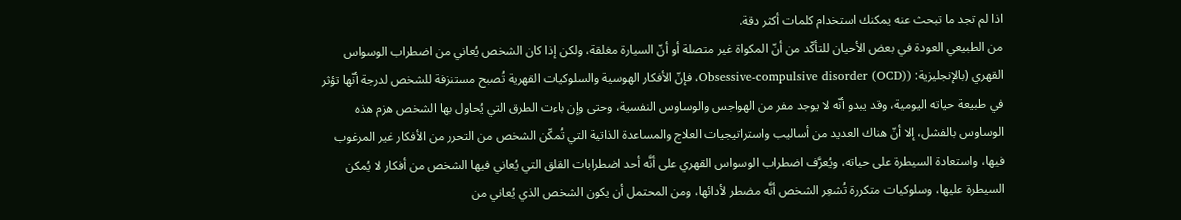اذا لم تجد ما تبحث عنه يمكنك استخدام كلمات أكثر دقة.
من الطبيعي العودة في بعض الأحيان للتأكّد من أنّ المكواة غير متصلة أو أنّ السيارة مغلقة، ولكن إذا كان الشخص يُعاني من اضطراب الوسواس القهري (بالإنجليزية: (Obsessive-compulsive disorder (OCD)، فإنّ الأفكار الهوسية والسلوكيات القهرية تُصبح مستنزفة للشخص لدرجة أنّها تؤثر في طبيعة حياته اليومية، وقد يبدو أنّه لا يوجد مفر من الهواجس والوساوس النفسية، وحتى وإن باءت الطرق التي يُحاول بها الشخص هزم هذه الوساوس بالفشل، إلا أنّ هناك العديد من أساليب واستراتيجيات العلاج والمساعدة الذاتية التي تُمكّن الشخص من التحرر من الأفكار غير المرغوب فيها، واستعادة السيطرة على حياته، ويُعرَّف اضطراب الوسواس القهري على أنَّه أحد اضطرابات القلق التي يُعاني فيها الشخص من أفكار لا يُمكن السيطرة عليها، وسلوكيات متكررة تُشعِر الشخص أنَّه مضطر لأدائها، ومن المحتمل أن يكون الشخص الذي يُعاني من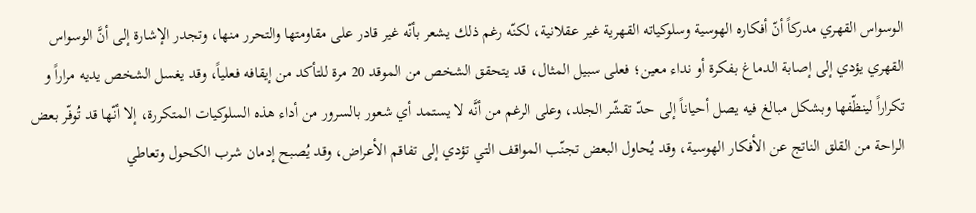الوسواس القهري مدركاً أنّ أفكاره الهوسية وسلوكياته القهرية غير عقلانية، لكنّه رغم ذلك يشعر بأنّه غير قادر على مقاومتها والتحرر منها، وتجدر الإشارة إلى أنَّ الوسواس القهري يؤدي إلى إصابة الدماغ بفكرة أو نداء معين؛ فعلى سبيل المثال، قد يتحقق الشخص من الموقد 20 مرة للتأكد من إيقافه فعلياً، وقد يغسل الشخص يديه مراراً و تكراراً لينظّفها وبشكل مبالغ فيه يصل أحياناً إلى حدّ تقشّر الجلد، وعلى الرغم من أنَّه لا يستمد أي شعور بالسرور من أداء هذه السلوكيات المتكررة، إلا أنّها قد تُوفّر بعض الراحة من القلق الناتج عن الأفكار الهوسية، وقد يُحاول البعض تجنّب المواقف التي تؤدي إلى تفاقم الأعراض، وقد يُصبح إدمان شرب الكحول وتعاطي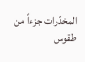المخدّرات جزءاً من طقوس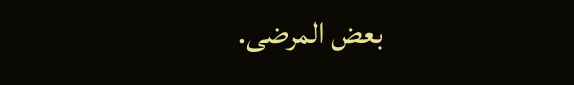بعض المرضى.